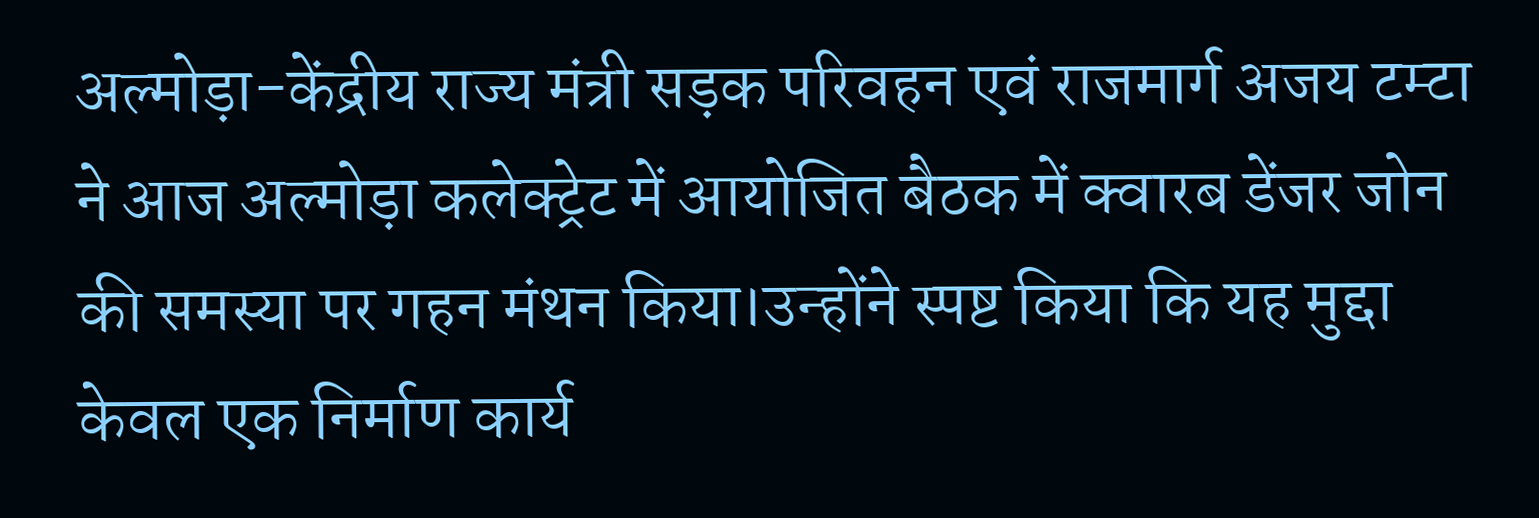अल्मोड़ा-केंद्रीय राज्य मंत्री सड़क परिवहन एवं राजमार्ग अजय टम्टा ने आज अल्मोड़ा कलेक्ट्रेट में आयोजित बैठक में क्वारब डेंजर जोन की समस्या पर गहन मंथन किया।उन्होंने स्पष्ट किया कि यह मुद्दा केवल एक निर्माण कार्य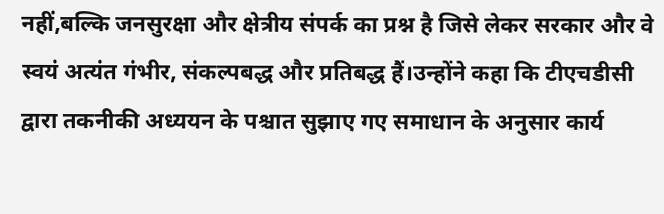नहीं,बल्कि जनसुरक्षा और क्षेत्रीय संपर्क का प्रश्न है जिसे लेकर सरकार और वे स्वयं अत्यंत गंभीर, संकल्पबद्ध और प्रतिबद्ध हैं।उन्होंने कहा कि टीएचडीसी द्वारा तकनीकी अध्ययन के पश्चात सुझाए गए समाधान के अनुसार कार्य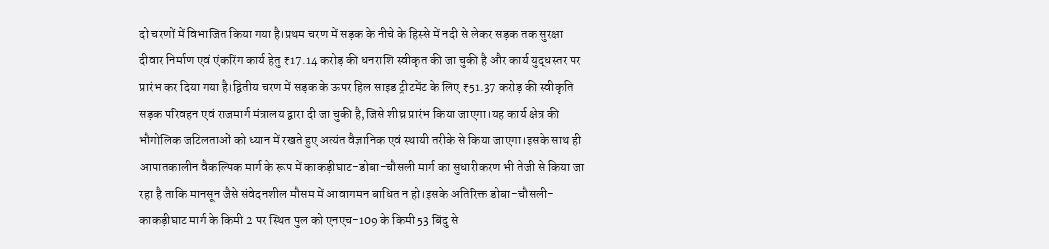दो चरणों में विभाजित किया गया है।प्रथम चरण में सड़क के नीचे के हिस्से में नदी से लेकर सड़क तक सुरक्षा दीवार निर्माण एवं एंकरिंग कार्य हेतु ₹17.14 करोड़ की धनराशि स्वीकृत की जा चुकी है और कार्य युद्धस्तर पर प्रारंभ कर दिया गया है।द्वितीय चरण में सड़क के ऊपर हिल साइड ट्रीटमेंट के लिए ₹51.37 करोड़ की स्वीकृति सड़क परिवहन एवं राजमार्ग मंत्रालय द्वारा दी जा चुकी है,जिसे शीघ्र प्रारंभ किया जाएगा।यह कार्य क्षेत्र की भौगोलिक जटिलताओं को ध्यान में रखते हुए अत्यंत वैज्ञानिक एवं स्थायी तरीके से किया जाएगा।इसके साथ ही आपातकालीन वैकल्पिक मार्ग के रूप में काकड़ीघाट-डोबा-चौसली मार्ग का सुधारीकरण भी तेजी से किया जा रहा है ताकि मानसून जैसे संवेदनशील मौसम में आवागमन बाधित न हो।इसके अतिरिक्त डोबा-चौसली-काकड़ीघाट मार्ग के किमी 2 पर स्थित पुल को एनएच-109 के किमी 53 बिंदु से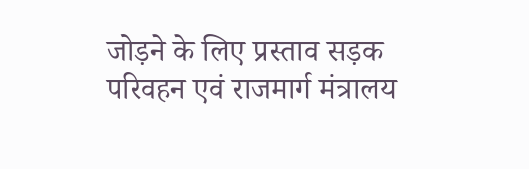जोड़ने के लिए प्रस्ताव सड़क परिवहन एवं राजमार्ग मंत्रालय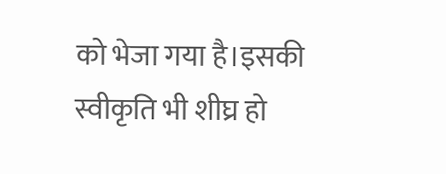को भेजा गया है।इसकी स्वीकृति भी शीघ्र हो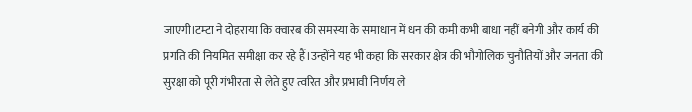जाएगी।टम्टा ने दोहराया कि क्वारब की समस्या के समाधान में धन की कमी कभी बाधा नहीं बनेगी और कार्य की प्रगति की नियमित समीक्षा कर रहे हैं।उन्होंने यह भी कहा कि सरकार क्षेत्र की भौगोलिक चुनौतियों और जनता की सुरक्षा को पूरी गंभीरता से लेते हुए त्वरित और प्रभावी निर्णय ले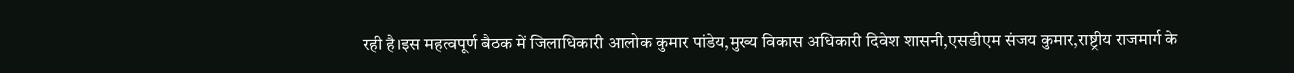रही है।इस महत्वपूर्ण बैठक में जिलाधिकारी आलोक कुमार पांडेय,मुख्य विकास अधिकारी दिवेश शासनी,एसडीएम संजय कुमार,राष्ट्रीय राजमार्ग के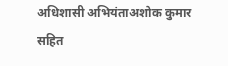अधिशासी अभियंताअशोक कुमार सहित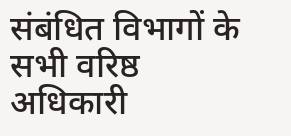संबंधित विभागों के सभी वरिष्ठ अधिकारी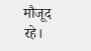मौजूद रहे।